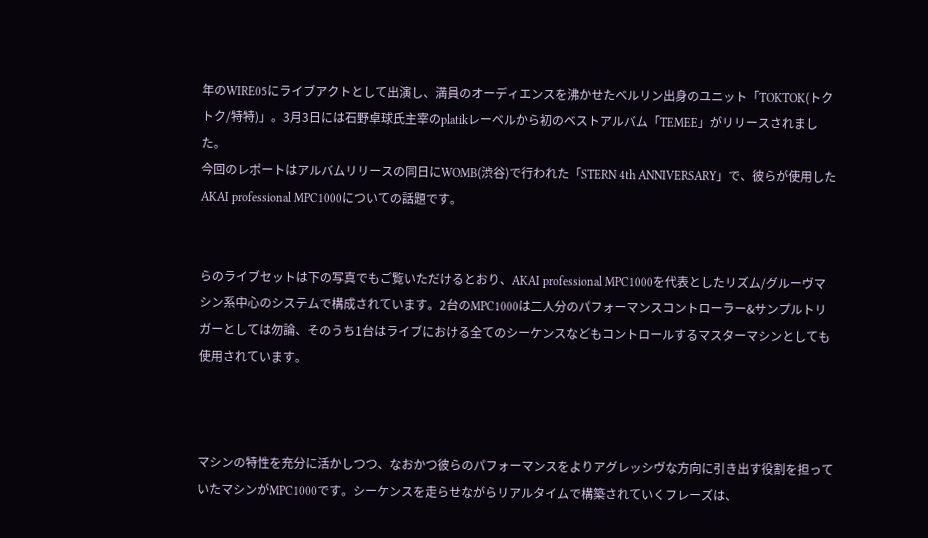年のWIRE05にライブアクトとして出演し、満員のオーディエンスを沸かせたベルリン出身のユニット「TOKTOK(トクトク/特特)」。3月3日には石野卓球氏主宰のplatikレーベルから初のベストアルバム「TEMEE」がリリースされました。
今回のレポートはアルバムリリースの同日にWOMB(渋谷)で行われた「STERN 4th ANNIVERSARY」で、彼らが使用したAKAI professional MPC1000についての話題です。


らのライブセットは下の写真でもご覧いただけるとおり、AKAI professional MPC1000を代表としたリズム/グルーヴマシン系中心のシステムで構成されています。2台のMPC1000は二人分のパフォーマンスコントローラー&サンプルトリガーとしては勿論、そのうち1台はライブにおける全てのシーケンスなどもコントロールするマスターマシンとしても使用されています。



マシンの特性を充分に活かしつつ、なおかつ彼らのパフォーマンスをよりアグレッシヴな方向に引き出す役割を担っていたマシンがMPC1000です。シーケンスを走らせながらリアルタイムで構築されていくフレーズは、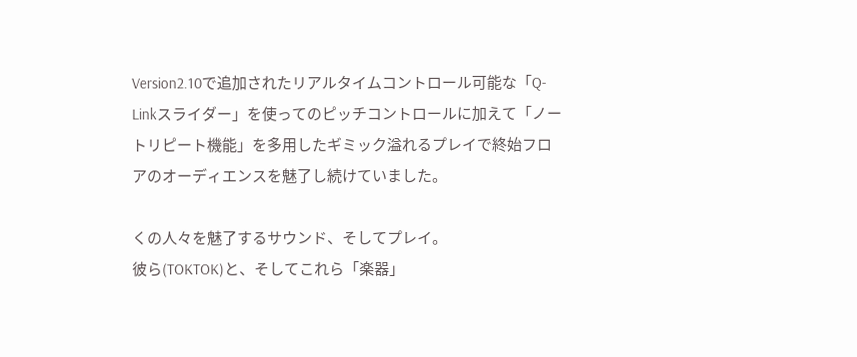Version2.10で追加されたリアルタイムコントロール可能な「Q-Linkスライダー」を使ってのピッチコントロールに加えて「ノートリピート機能」を多用したギミック溢れるプレイで終始フロアのオーディエンスを魅了し続けていました。

くの人々を魅了するサウンド、そしてプレイ。
彼ら(TOKTOK)と、そしてこれら「楽器」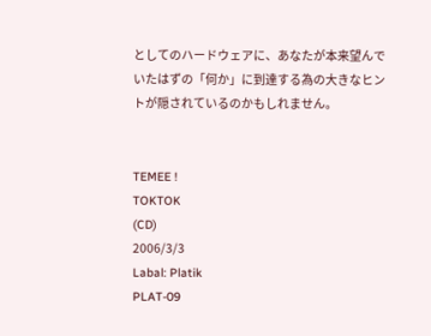としてのハードウェアに、あなたが本来望んでいたはずの「何か」に到達する為の大きなヒントが隠されているのかもしれません。


TEMEE !
TOKTOK
(CD)
2006/3/3
Labal: Platik
PLAT-09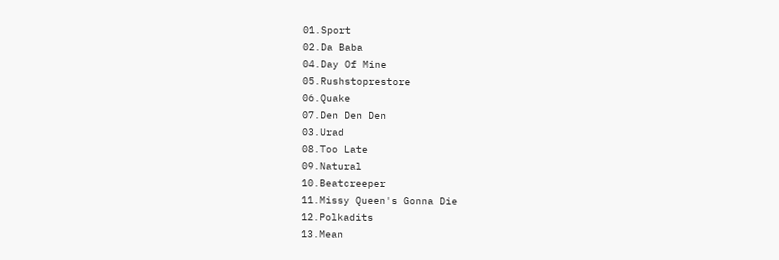01.Sport
02.Da Baba
04.Day Of Mine
05.Rushstoprestore
06.Quake
07.Den Den Den
03.Urad
08.Too Late
09.Natural
10.Beatcreeper
11.Missy Queen's Gonna Die
12.Polkadits
13.Mean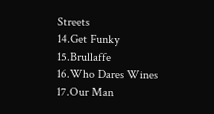Streets
14.Get Funky
15.Brullaffe
16.Who Dares Wines
17.Our Man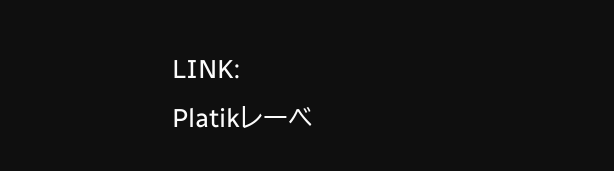LINK:
Platikレーベ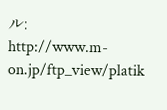ル:
http://www.m-on.jp/ftp_view/platik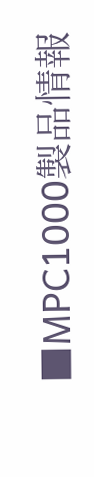■MPC1000製品情報